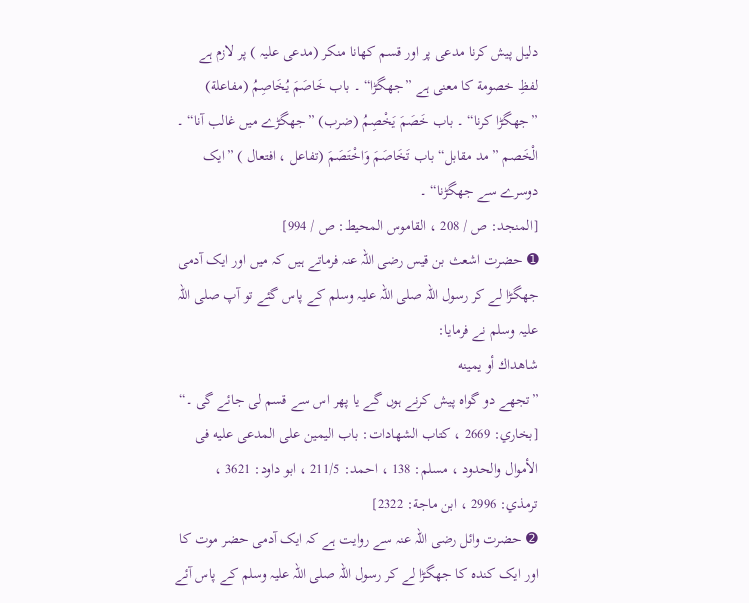دلیل پیش کرنا مدعی پر اور قسم کھانا منکر (مدعی علیہ ) پر لازم ہے
لفظِ خصومة کا معنی ہے ”جھگڑا“ ۔ باب خَاصَمَ يُخَاصِمُ (مفاعلة) ”جھگڑا کرنا“ ۔ باب خَصَمَ يَخْصِمُ (ضرب) ”جھگڑے میں غالب آنا“ ۔ الْخَصم ”مد مقابل“ باب تَخَاصَمَ وَاخْتَصَمَ (تفاعل ، افتعال ) ”ایک دوسرے سے جھگڑنا“ ۔
[المنجد: ص / 208 ، القاموس المحيط: ص / 994]
➊ حضرت اشعث بن قیس رضی اللہ عنہ فرماتے ہیں کہ میں اور ایک آدمی جھگڑا لے کر رسول اللہ صلی اللہ علیہ وسلم کے پاس گئے تو آپ صلی اللہ علیہ وسلم نے فرمایا:
شاهداك أو يمينه
”تجھے دو گواہ پیش کرنے ہوں گے یا پھر اس سے قسم لی جائے گی ۔“
[بخاري: 2669 ، كتاب الشهادات: باب اليمين على المدعى عليه فى الأموال والحدود ، مسلم: 138 ، احمد: 211/5 ، ابو داود: 3621 ، ترمذي: 2996 ، ابن ماجة: 2322]
➋ حضرت وائل رضی اللہ عنہ سے روایت ہے کہ ایک آدمی حضر موت کا اور ایک کندہ کا جھگڑا لے کر رسول اللہ صلی اللہ علیہ وسلم کے پاس آئے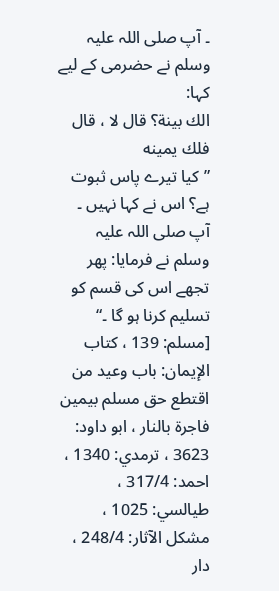۔ آپ صلی اللہ علیہ وسلم نے حضرمی کے لیے کہا:
الك بينة؟ قال لا ، قال فلك يمينه
”کیا تیرے پاس ثبوت ہے؟ اس نے کہا نہیں ۔ آپ صلی اللہ علیہ وسلم نے فرمایا: پھر تجھے اس کی قسم کو تسلیم کرنا ہو گا ۔“
[مسلم: 139 ، كتاب الإيمان: باب وعيد من اقتطع حق مسلم بيمين فاجرة بالنار ، ابو داود: 3623 ، ترمدي: 1340 ، احمد: 317/4 ، طيالسي: 1025 ، مشكل الآثار: 248/4 ، دار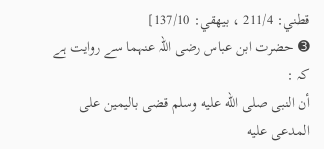قطني: 211/4 ، بيهقي: 137/10]
➌ حضرت ابن عباس رضی اللہ عنہما سے روایت ہے کہ :
أن النبى صلى الله عليه وسلم قضى باليمين على المدعى عليه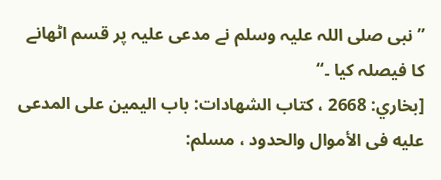”نبی صلی اللہ علیہ وسلم نے مدعی علیہ پر قسم اٹھانے کا فیصلہ کیا ۔“
[بخاري: 2668 ، كتاب الشهادات: باب اليمين على المدعى عليه فى الأموال والحدود ، مسلم: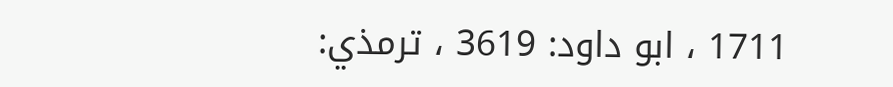1711 ، ابو داود: 3619 ، ترمذي: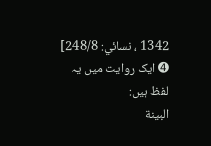1342 ، نسائي: 248/8]
➍ ایک روایت میں یہ لفظ ہیں:
البينة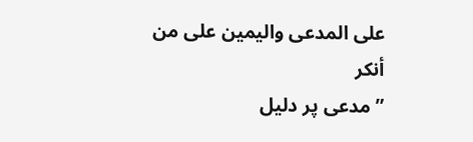على المدعى واليمين على من أنكر
”مدعی پر دلیل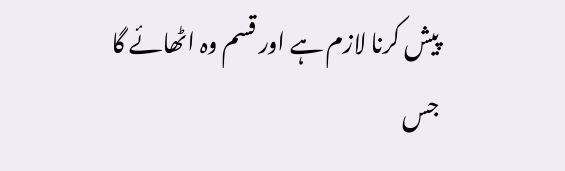پیش کرنا لازم ہے اور قسم وہ اٹھائے گا جس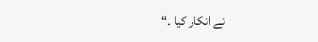نے انکار کیا ۔“